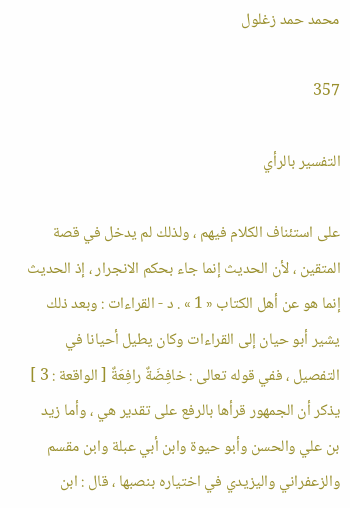محمد حمد زغلول

357

التفسير بالرأي

على استئناف الكلام فيهم ، ولذلك لم يدخل في قصة المتقين ، لأن الحديث إنما جاء بحكم الانجرار ، إذ الحديث إنما هو عن أهل الكتاب « 1 » . د - القراءات : وبعد ذلك يشير أبو حيان إلى القراءات وكان يطيل أحيانا في التفصيل ، ففي قوله تعالى : خافِضَةٌ رافِعَةٌ [ الواقعة : 3 ] يذكر أن الجمهور قرأها بالرفع على تقدير هي ، وأما زيد بن علي والحسن وأبو حيوة وابن أبي عبلة وابن مقسم والزعفراني واليزيدي في اختياره بنصبها ، قال : ابن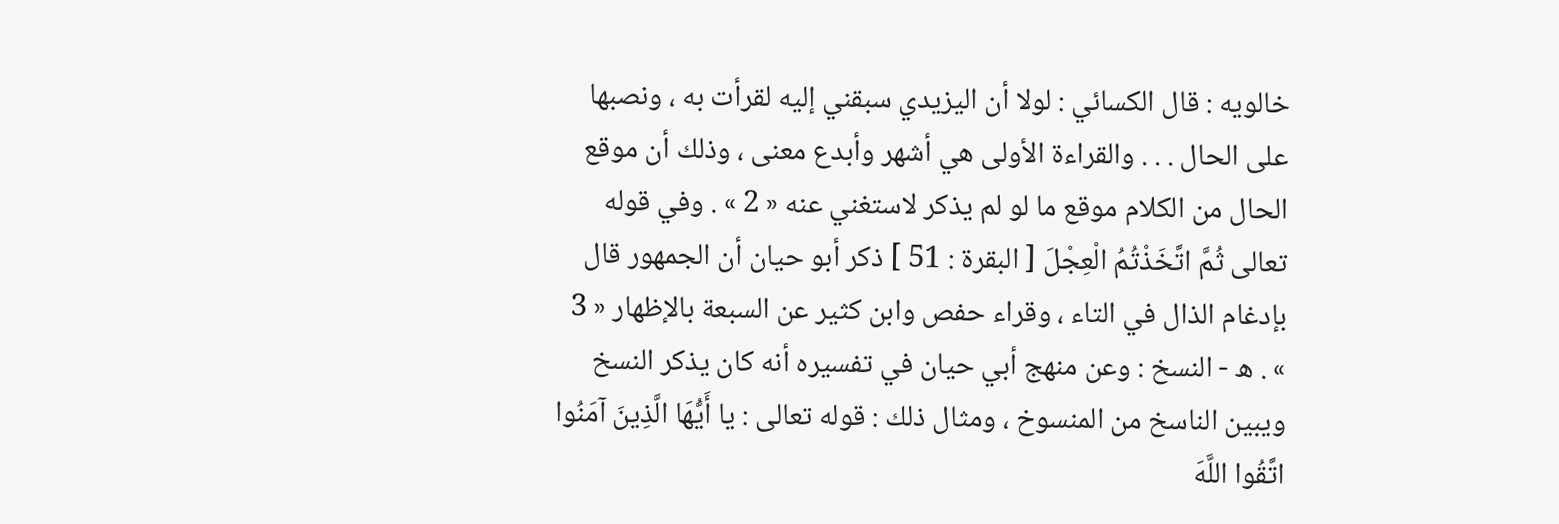خالويه : قال الكسائي : لولا أن اليزيدي سبقني إليه لقرأت به ، ونصبها على الحال . . . والقراءة الأولى هي أشهر وأبدع معنى ، وذلك أن موقع الحال من الكلام موقع ما لو لم يذكر لاستغني عنه « 2 » . وفي قوله تعالى ثُمَّ اتَّخَذْتُمُ الْعِجْلَ [ البقرة : 51 ] ذكر أبو حيان أن الجمهور قال بإدغام الذال في التاء ، وقراء حفص وابن كثير عن السبعة بالإظهار « 3 » . ه - النسخ : وعن منهج أبي حيان في تفسيره أنه كان يذكر النسخ ويبين الناسخ من المنسوخ ، ومثال ذلك : قوله تعالى : يا أَيُّهَا الَّذِينَ آمَنُوا اتَّقُوا اللَّهَ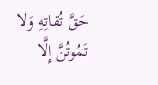حَقَّ تُقاتِهِ وَلا تَمُوتُنَّ إِلَّا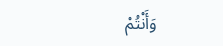وَأَنْتُمْ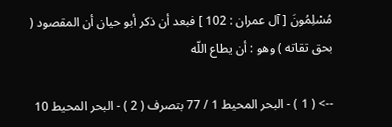مُسْلِمُونَ [ آل عمران : 102 ] فبعد أن ذكر أبو حيان أن المقصود ( بحق تقاته ) وهو : أن يطاع اللّه

--> ( 1 ) - البحر المحيط 1 / 77 بتصرف ( 2 ) - البحر المحيط 10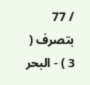/ 77 بتصرف ( 3 ) - البحر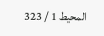المحيط 1 / 323